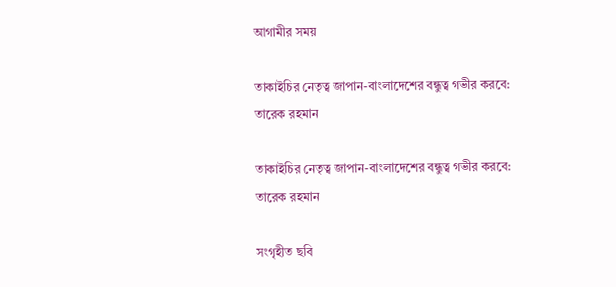আগামীর সময়

তাকাইচির নেতৃত্ব জাপান-বাংলাদেশের বন্ধুত্ব গভীর করবে: তারেক রহমান

তাকাইচির নেতৃত্ব জাপান-বাংলাদেশের বন্ধুত্ব গভীর করবে: তারেক রহমান

সংগৃহীত ছবি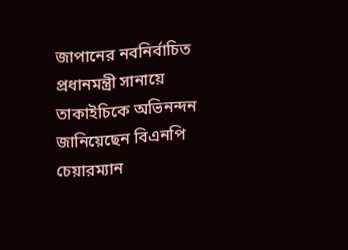জাপানের নবনির্বাচিত প্রধানমন্ত্রী সানায়ে তাকাইচিকে অভিনন্দন জানিয়েছেন বিএনপি চেয়ারম্যান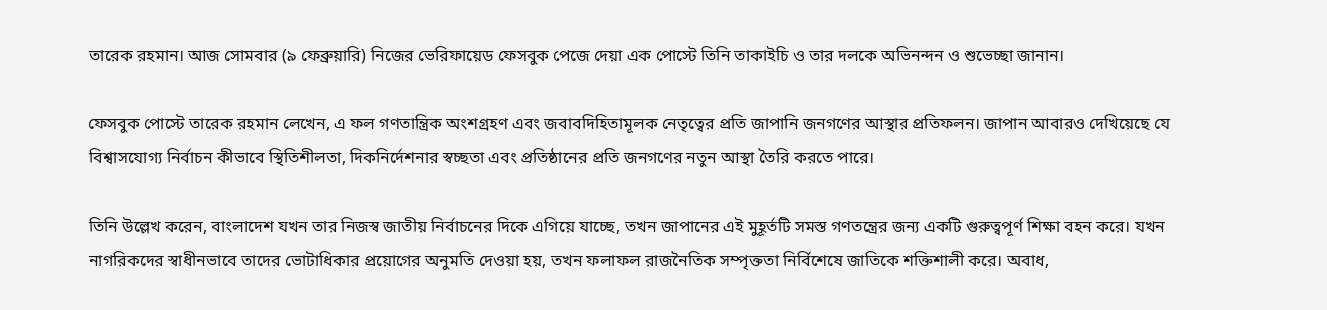তারেক রহমান। আজ সোমবার (৯ ফেব্রুয়ারি) নিজের ভেরিফায়েড ফেসবুক পেজে দেয়া এক পোস্টে তিনি তাকাইচি ও তার দলকে অভিনন্দন ও শুভেচ্ছা জানান।

ফেসবুক পোস্টে তারেক রহমান লেখেন, এ ফল গণতান্ত্রিক অংশগ্রহণ এবং জবাবদিহিতামূলক নেতৃত্বের প্রতি জাপানি জনগণের আস্থার প্রতিফলন। জাপান আবারও দেখিয়েছে যে বিশ্বাসযোগ্য নির্বাচন কীভাবে স্থিতিশীলতা, দিকনির্দেশনার স্বচ্ছতা এবং প্রতিষ্ঠানের প্রতি জনগণের নতুন আস্থা তৈরি করতে পারে।

তিনি উল্লেখ করেন, বাংলাদেশ যখন তার নিজস্ব জাতীয় নির্বাচনের দিকে এগিয়ে যাচ্ছে, তখন জাপানের এই মুহূর্তটি সমস্ত গণতন্ত্রের জন্য একটি গুরুত্বপূর্ণ শিক্ষা বহন করে। যখন নাগরিকদের স্বাধীনভাবে তাদের ভোটাধিকার প্রয়োগের অনুমতি দেওয়া হয়, তখন ফলাফল রাজনৈতিক সম্পৃক্ততা নির্বিশেষে জাতিকে শক্তিশালী করে। অবাধ,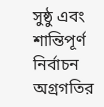সুষ্ঠু এবং শান্তিপূর্ণ নির্বাচন অগ্রগতির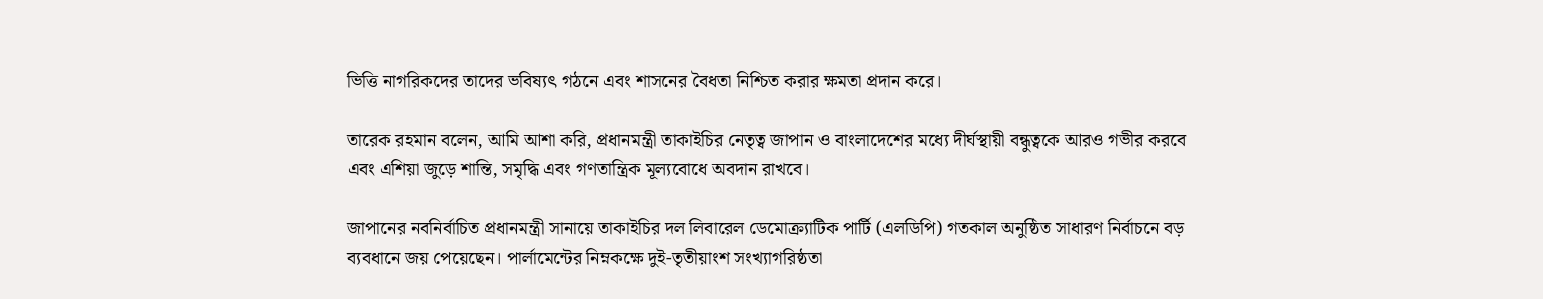ভিত্তি নাগরিকদের তাদের ভবিষ্যৎ গঠনে এবং শাসনের বৈধতা নিশ্চিত করার ক্ষমতা প্রদান করে।

তারেক রহমান বলেন, আমি আশা করি, প্রধানমন্ত্রী তাকাইচির নেতৃত্ব জাপান ও বাংলাদেশের মধ্যে দীর্ঘস্থায়ী বন্ধুত্বকে আরও গভীর করবে এবং এশিয়া জুড়ে শান্তি, সমৃদ্ধি এবং গণতান্ত্রিক মূল্যবোধে অবদান রাখবে।

জাপানের নবনির্বাচিত প্রধানমন্ত্রী সানায়ে তাকাইচির দল লিবারেল ডেমোক্র্যাটিক পার্টি (এলডিপি) গতকাল অনুষ্ঠিত সাধারণ নির্বাচনে বড় ব্যবধানে জয় পেয়েছেন। পার্লামেন্টের নিম্নকক্ষে দুই-তৃতীয়াংশ সংখ্যাগরিষ্ঠতা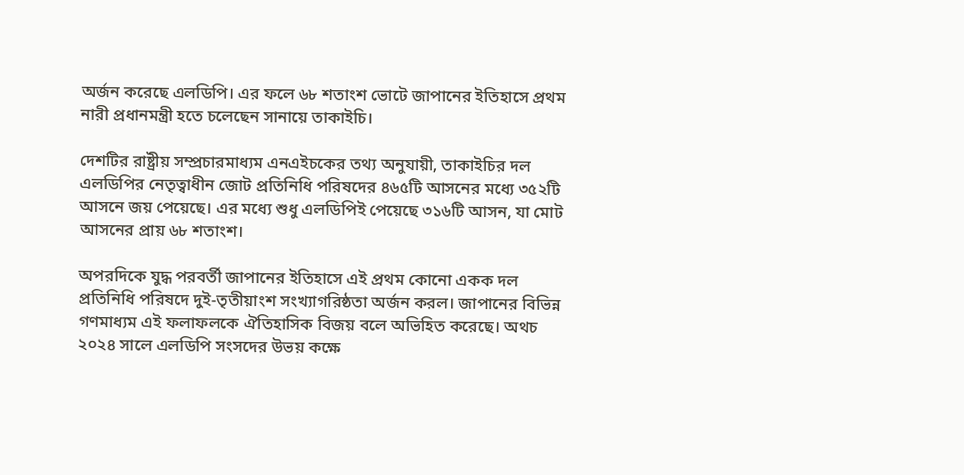অর্জন করেছে এলডিপি। এর ফলে ৬৮ শতাংশ ভোটে জাপানের ইতিহাসে প্রথম নারী প্রধানমন্ত্রী হতে চলেছেন সানায়ে তাকাইচি।

দেশটির রাষ্ট্রীয় সম্প্রচারমাধ্যম এনএইচকের তথ্য অনুযায়ী, তাকাইচির দল এলডিপির নেতৃত্বাধীন জোট প্রতিনিধি পরিষদের ৪৬৫টি আসনের মধ্যে ৩৫২টি আসনে জয় পেয়েছে। এর মধ্যে শুধু এলডিপিই পেয়েছে ৩১৬টি আসন, যা মোট আসনের প্রায় ৬৮ শতাংশ।

অপরদিকে যুদ্ধ পরবর্তী জাপানের ইতিহাসে এই প্রথম কোনো একক দল প্রতিনিধি পরিষদে দুই-তৃতীয়াংশ সংখ্যাগরিষ্ঠতা অর্জন করল। জাপানের বিভিন্ন গণমাধ্যম এই ফলাফলকে ঐতিহাসিক বিজয় বলে অভিহিত করেছে। অথচ ২০২৪ সালে এলডিপি সংসদের উভয় কক্ষে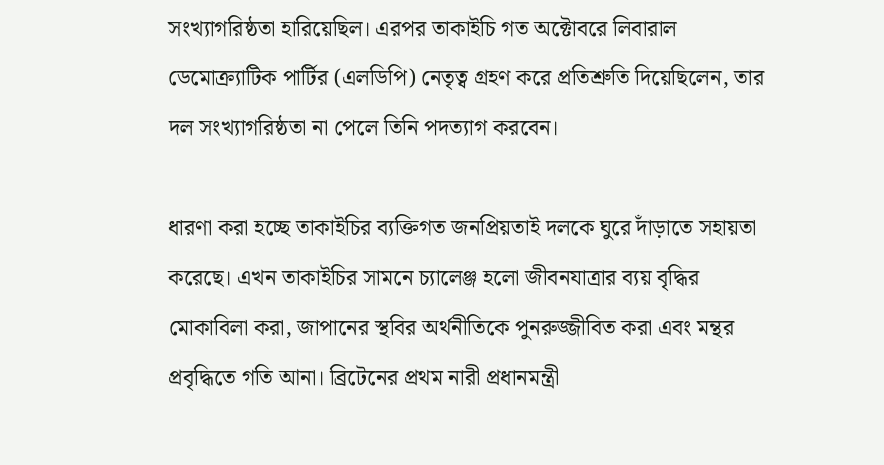সংখ্যাগরিষ্ঠতা হারিয়েছিল। এরপর তাকাইচি গত অক্টোবরে লিবারাল ডেমোক্র্যাটিক পার্টির (এলডিপি) নেতৃত্ব গ্রহণ করে প্রতিশ্রুতি দিয়েছিলেন, তার দল সংখ্যাগরিষ্ঠতা না পেলে তিনি পদত্যাগ করবেন।

ধারণা করা হচ্ছে তাকাইচির ব্যক্তিগত জনপ্রিয়তাই দলকে ঘুরে দাঁড়াতে সহায়তা করেছে। এখন তাকাইচির সামনে চ্যালেঞ্জ হলো জীবনযাত্রার ব্যয় বৃদ্ধির মোকাবিলা করা, জাপানের স্থবির অর্থনীতিকে পুনরুজ্জীবিত করা এবং মন্থর প্রবৃদ্ধিতে গতি আনা। ব্রিটেনের প্রথম নারী প্রধানমন্ত্রী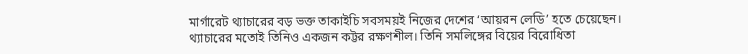মার্গারেট থ্যাচারের বড় ভক্ত তাকাইচি সবসময়ই নিজের দেশের ‘আয়রন লেডি’ হতে চেয়েছেন। থ্যাচারের মতোই তিনিও একজন কট্টর রক্ষণশীল। তিনি সমলিঙ্গের বিয়ের বিরোধিতা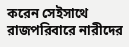করেন সেইসাথে রাজপরিবারে নারীদের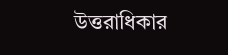উত্তরাধিকার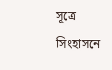সূত্রে সিংহাসনে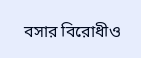বসার বিরোধীও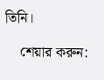তিনি।

    শেয়ার করুন: